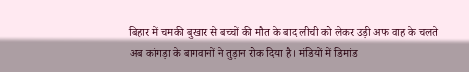बिहार में चमकी बुखार से बच्चों की मौत के बाद लीची को लेकर उड़ी अफ वाह के चलते अब कांगड़ा के बागवानों ने तुड़ान रोक दिया है। मंडियों में डिमांड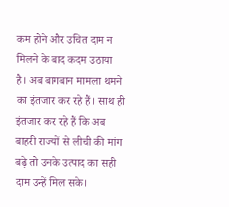कम होने और उचित दाम न मिलने के बाद कदम उठाया है। अब बागबान मामला थमने का इंतजार कर रहे हैं। साथ ही इंतजार कर रहे हैं कि अब बाहरी राज्यों से लीची की मांग बढ़े तो उनके उत्पाद का सही दाम उन्हें मिल सके।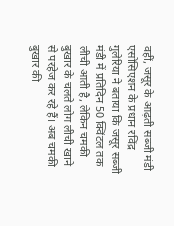वहीं, जसूर के आढ़ती सब्जी मंडी एसोसिएशन के प्रधान रविंद्र गुलेरिया ने बताया कि जसूर सब्जी मंडी में प्रतिदिन 50 क्विंटल तक लीची आती है, लेकिन चमकी बुखार के चलते लोग लीची खाने से परहेज कर रहे हैं। अब चमकी बुखार की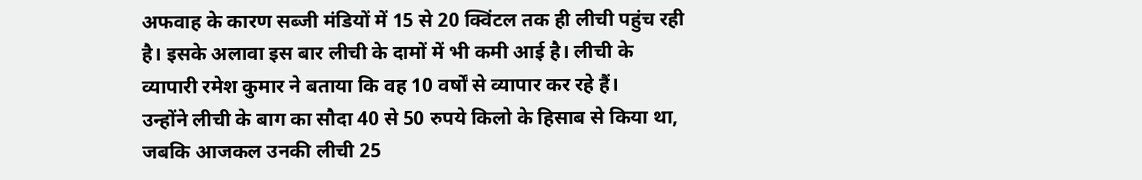अफवाह के कारण सब्जी मंडियों में 15 से 20 क्विंटल तक ही लीची पहुंच रही है। इसके अलावा इस बार लीची के दामों में भी कमी आई है। लीची के व्यापारी रमेश कुमार ने बताया कि वह 10 वर्षों से व्यापार कर रहे हैं।
उन्होंने लीची के बाग का सौदा 40 से 50 रुपये किलो के हिसाब से किया था, जबकि आजकल उनकी लीची 25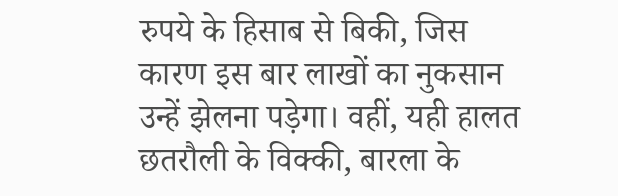रुपये के हिसाब से बिकी, जिस कारण इस बार लाखों का नुकसान उन्हें झेलना पड़ेगा। वहीं, यही हालत छतरौली के विक्की, बारला के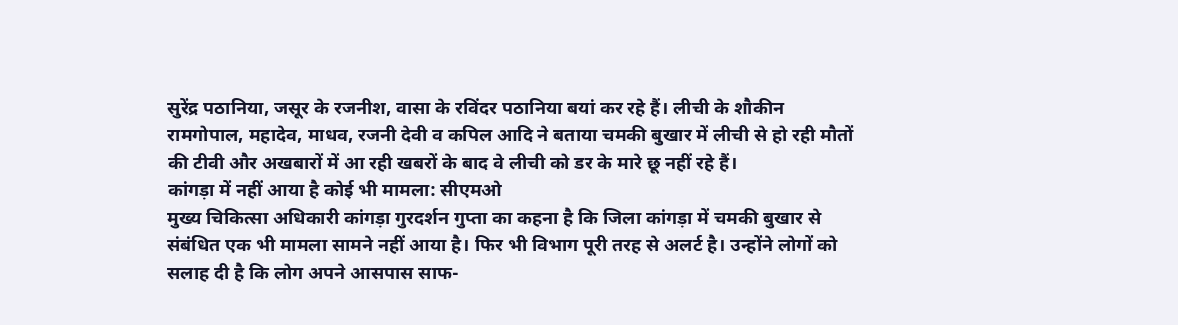सुरेंद्र पठानिया, जसूर के रजनीश, वासा के रविंदर पठानिया बयां कर रहे हैं। लीची के शौकीन रामगोपाल, महादेव, माधव, रजनी देवी व कपिल आदि ने बताया चमकी बुखार में लीची से हो रही मौतों की टीवी और अखबारों में आ रही खबरों के बाद वे लीची को डर के मारे छू नहीं रहे हैं।
कांगड़ा में नहीं आया है कोई भी मामला: सीएमओ
मुख्य चिकित्सा अधिकारी कांगड़ा गुरदर्शन गुप्ता का कहना है कि जिला कांगड़ा में चमकी बुखार से संबंधित एक भी मामला सामने नहीं आया है। फिर भी विभाग पूरी तरह से अलर्ट है। उन्होंने लोगों को सलाह दी है कि लोग अपने आसपास साफ-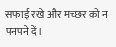सफाई रखे और मच्छर को न पनपने दें।